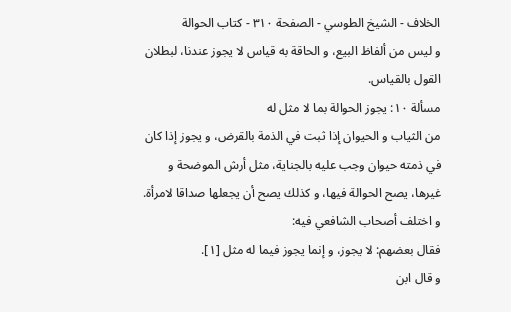الخلاف - الشيخ الطوسي - الصفحة ٣١٠ - كتاب الحوالة
و ليس من ألفاظ البيع، و الحاقة به قياس لا يجوز عندنا، لبطلان القول بالقياس.
مسألة ١٠: يجوز الحوالة بما لا مثل له
من الثياب و الحيوان إذا ثبت في الذمة بالقرض، و يجوز إذا كان في ذمته حيوان وجب عليه بالجناية، مثل أرش الموضحة و غيرها، يصح الحوالة فيها، و كذلك يصح أن يجعلها صداقا لامرأة.
و اختلف أصحاب الشافعي فيه:
فقال بعضهم: لا يجوز، و إنما يجوز فيما له مثل [١].
و قال ابن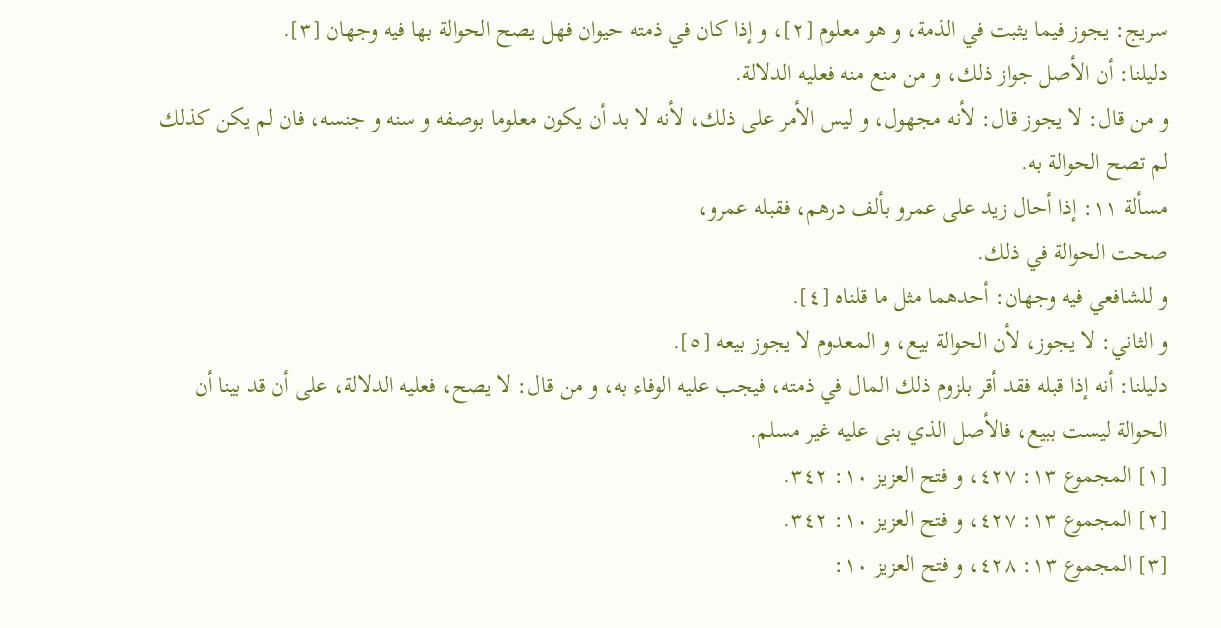سريج: يجوز فيما يثبت في الذمة، و هو معلوم [٢]، و إذا كان في ذمته حيوان فهل يصح الحوالة بها فيه وجهان [٣].
دليلنا: أن الأصل جواز ذلك، و من منع منه فعليه الدلالة.
و من قال: لا يجوز قال: لأنه مجهول، و ليس الأمر على ذلك، لأنه لا بد أن يكون معلوما بوصفه و سنه و جنسه، فان لم يكن كذلك لم تصح الحوالة به.
مسألة ١١: إذا أحال زيد على عمرو بألف درهم، فقبله عمرو،
صحت الحوالة في ذلك.
و للشافعي فيه وجهان: أحدهما مثل ما قلناه [٤].
و الثاني: لا يجوز، لأن الحوالة بيع، و المعدوم لا يجوز بيعه [٥].
دليلنا: أنه إذا قبله فقد أقر بلزوم ذلك المال في ذمته، فيجب عليه الوفاء به، و من قال: لا يصح، فعليه الدلالة، على أن قد بينا أن الحوالة ليست ببيع، فالأصل الذي بنى عليه غير مسلم.
[١] المجموع ١٣: ٤٢٧، و فتح العزيز ١٠: ٣٤٢.
[٢] المجموع ١٣: ٤٢٧، و فتح العزيز ١٠: ٣٤٢.
[٣] المجموع ١٣: ٤٢٨، و فتح العزيز ١٠: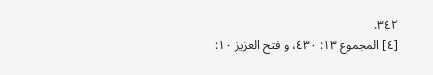٣٤٢.
[٤] المجموع ١٣: ٤٣٠، و فتح العزيز ١٠: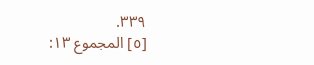٣٣٩.
[٥] المجموع ١٣: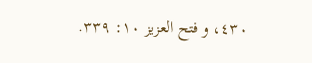٤٣٠، و فتح العزيز ١٠: ٣٣٩.